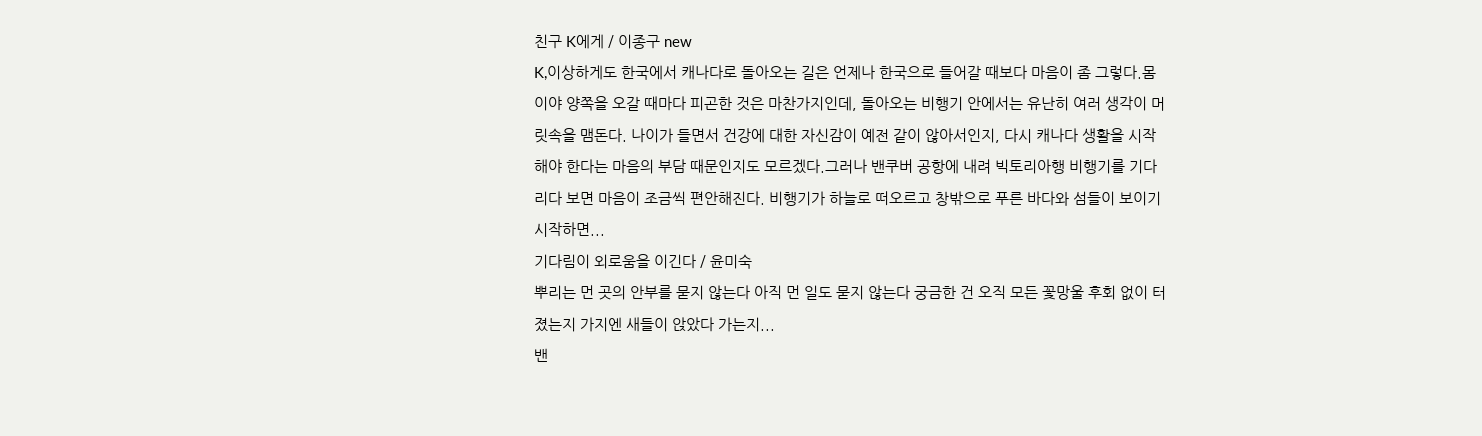친구 K에게 / 이종구 new
K,이상하게도 한국에서 캐나다로 돌아오는 길은 언제나 한국으로 들어갈 때보다 마음이 좀 그렇다.몸이야 양쪽을 오갈 때마다 피곤한 것은 마찬가지인데, 돌아오는 비행기 안에서는 유난히 여러 생각이 머릿속을 맴돈다. 나이가 들면서 건강에 대한 자신감이 예전 같이 않아서인지, 다시 캐나다 생활을 시작해야 한다는 마음의 부담 때문인지도 모르겠다.그러나 밴쿠버 공항에 내려 빅토리아행 비행기를 기다리다 보면 마음이 조금씩 편안해진다. 비행기가 하늘로 떠오르고 창밖으로 푸른 바다와 섬들이 보이기 시작하면...
기다림이 외로움을 이긴다 / 윤미숙
뿌리는 먼 곳의 안부를 묻지 않는다 아직 먼 일도 묻지 않는다 궁금한 건 오직 모든 꽃망울 후회 없이 터졌는지 가지엔 새들이 앉았다 가는지...
밴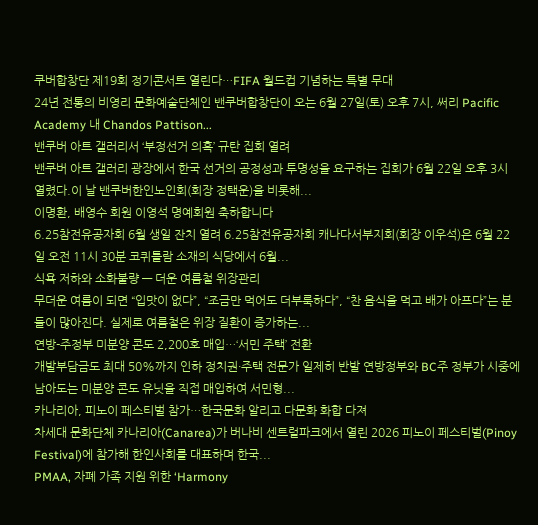쿠버합창단 제19회 정기콘서트 열린다…FIFA 월드컵 기념하는 특별 무대
24년 전통의 비영리 문화예술단체인 밴쿠버합창단이 오는 6월 27일(토) 오후 7시, 써리 Pacific Academy 내 Chandos Pattison...
밴쿠버 아트 갤러리서 ‘부정선거 의혹’ 규탄 집회 열려
밴쿠버 아트 갤러리 광장에서 한국 선거의 공정성과 투명성을 요구하는 집회가 6월 22일 오후 3시 열렸다.이 날 밴쿠버한인노인회(회장 정택운)을 비롯해...
이명환, 배영수 회원 이영석 명예회원 축하합니다
6.25참전유공자회 6월 생일 잔치 열려 6.25참전유공자회 캐나다서부지회(회장 이우석)은 6월 22일 오전 11시 30분 코퀴틀람 소재의 식당에서 6월...
식욕 저하와 소화불량 — 더운 여름철 위장관리
무더운 여름이 되면 “입맛이 없다”, “조금만 먹어도 더부룩하다”, “찬 음식을 먹고 배가 아프다”는 분들이 많아진다. 실제로 여름철은 위장 질환이 증가하는...
연방-주정부 미분양 콘도 2,200호 매입…‘서민 주택’ 전환
개발부담금도 최대 50%까지 인하 정치권·주택 전문가 일제히 반발 연방정부와 BC주 정부가 시중에 남아도는 미분양 콘도 유닛을 직접 매입하여 서민형...
카나리아, 피노이 페스티벌 참가…한국문화 알리고 다문화 화합 다져
차세대 문화단체 카나리아(Canarea)가 버나비 센트럴파크에서 열린 2026 피노이 페스티벌(Pinoy Festival)에 참가해 한인사회를 대표하며 한국...
PMAA, 자폐 가족 지원 위한 ‘Harmony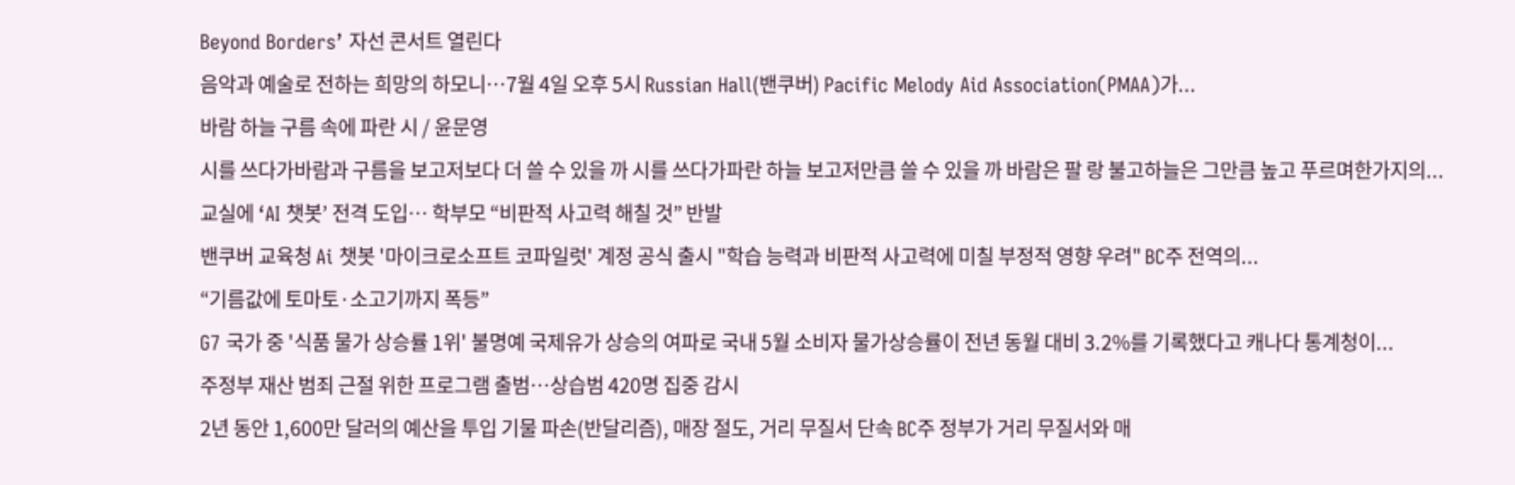Beyond Borders’ 자선 콘서트 열린다
음악과 예술로 전하는 희망의 하모니…7월 4일 오후 5시 Russian Hall(밴쿠버) Pacific Melody Aid Association(PMAA)가...
바람 하늘 구름 속에 파란 시 / 윤문영
시를 쓰다가바람과 구름을 보고저보다 더 쓸 수 있을 까 시를 쓰다가파란 하늘 보고저만큼 쓸 수 있을 까 바람은 팔 랑 불고하늘은 그만큼 높고 푸르며한가지의...
교실에 ‘AI 챗봇’ 전격 도입… 학부모 “비판적 사고력 해칠 것” 반발
밴쿠버 교육청 Ai 챗봇 '마이크로소프트 코파일럿' 계정 공식 출시 "학습 능력과 비판적 사고력에 미칠 부정적 영향 우려" BC주 전역의...
“기름값에 토마토·소고기까지 폭등”
G7 국가 중 '식품 물가 상승률 1위' 불명예 국제유가 상승의 여파로 국내 5월 소비자 물가상승률이 전년 동월 대비 3.2%를 기록했다고 캐나다 통계청이...
주정부 재산 범죄 근절 위한 프로그램 출범…상습범 420명 집중 감시
2년 동안 1,600만 달러의 예산을 투입 기물 파손(반달리즘), 매장 절도, 거리 무질서 단속 BC주 정부가 거리 무질서와 매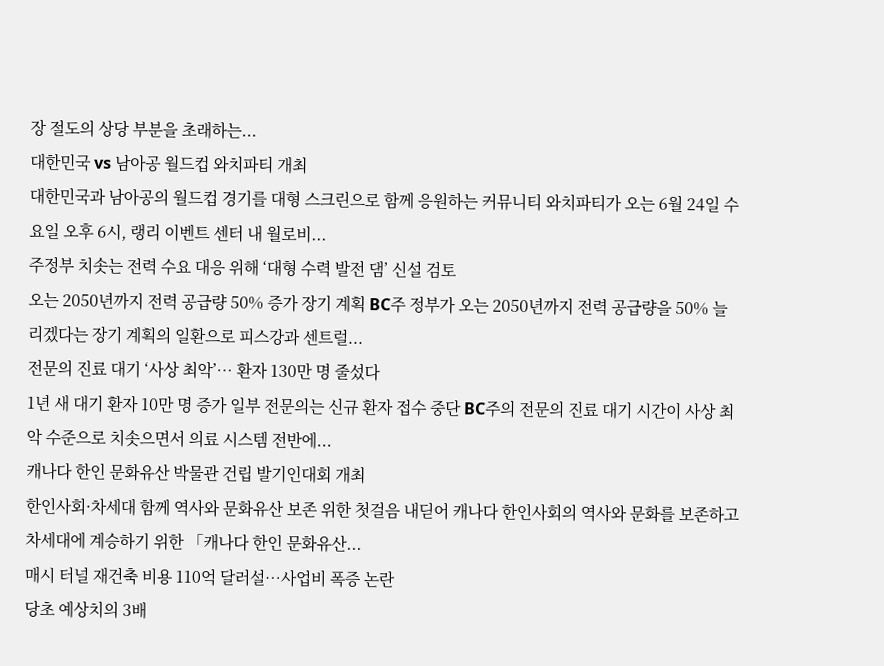장 절도의 상당 부분을 초래하는...
대한민국 vs 남아공 월드컵 와치파티 개최
대한민국과 남아공의 월드컵 경기를 대형 스크린으로 함께 응원하는 커뮤니티 와치파티가 오는 6월 24일 수요일 오후 6시, 랭리 이벤트 센터 내 월로비...
주정부 치솟는 전력 수요 대응 위해 ‘대형 수력 발전 댐’ 신설 검토
오는 2050년까지 전력 공급량 50% 증가 장기 계획 BC주 정부가 오는 2050년까지 전력 공급량을 50% 늘리겠다는 장기 계획의 일환으로 피스강과 센트럴...
전문의 진료 대기 ‘사상 최악’… 환자 130만 명 줄섰다
1년 새 대기 환자 10만 명 증가 일부 전문의는 신규 환자 접수 중단 BC주의 전문의 진료 대기 시간이 사상 최악 수준으로 치솟으면서 의료 시스템 전반에...
캐나다 한인 문화유산 박물관 건립 발기인대회 개최
한인사회·차세대 함께 역사와 문화유산 보존 위한 첫걸음 내딛어 캐나다 한인사회의 역사와 문화를 보존하고 차세대에 계승하기 위한 「캐나다 한인 문화유산...
매시 터널 재건축 비용 110억 달러설…사업비 폭증 논란
당초 예상치의 3배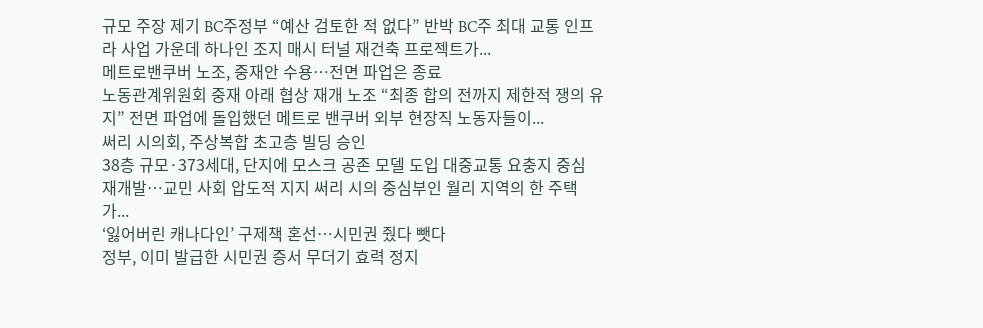규모 주장 제기 BC주정부 “예산 검토한 적 없다” 반박 BC주 최대 교통 인프라 사업 가운데 하나인 조지 매시 터널 재건축 프로젝트가...
메트로밴쿠버 노조, 중재안 수용…전면 파업은 종료
노동관계위원회 중재 아래 협상 재개 노조 “최종 합의 전까지 제한적 쟁의 유지” 전면 파업에 돌입했던 메트로 밴쿠버 외부 현장직 노동자들이...
써리 시의회, 주상복합 초고층 빌딩 승인
38층 규모·373세대, 단지에 모스크 공존 모델 도입 대중교통 요충지 중심 재개발…교민 사회 압도적 지지 써리 시의 중심부인 월리 지역의 한 주택가...
‘잃어버린 캐나다인’ 구제책 혼선…시민권 줬다 뺏다
정부, 이미 발급한 시민권 증서 무더기 효력 정지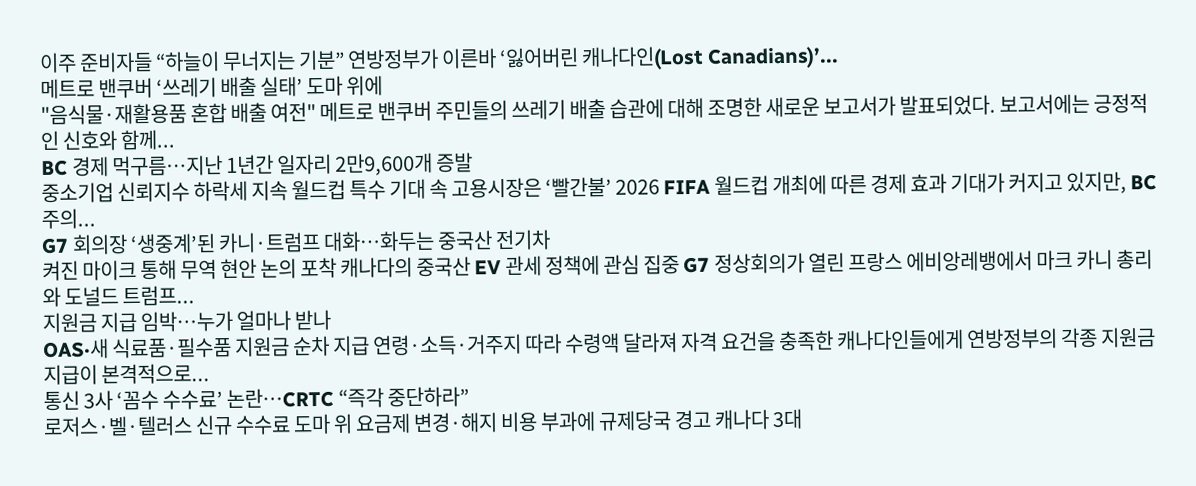이주 준비자들 “하늘이 무너지는 기분” 연방정부가 이른바 ‘잃어버린 캐나다인(Lost Canadians)’...
메트로 밴쿠버 ‘쓰레기 배출 실태’ 도마 위에
"음식물·재활용품 혼합 배출 여전" 메트로 밴쿠버 주민들의 쓰레기 배출 습관에 대해 조명한 새로운 보고서가 발표되었다. 보고서에는 긍정적인 신호와 함께...
BC 경제 먹구름…지난 1년간 일자리 2만9,600개 증발
중소기업 신뢰지수 하락세 지속 월드컵 특수 기대 속 고용시장은 ‘빨간불’ 2026 FIFA 월드컵 개최에 따른 경제 효과 기대가 커지고 있지만, BC주의...
G7 회의장 ‘생중계’된 카니·트럼프 대화…화두는 중국산 전기차
켜진 마이크 통해 무역 현안 논의 포착 캐나다의 중국산 EV 관세 정책에 관심 집중 G7 정상회의가 열린 프랑스 에비앙레뱅에서 마크 카니 총리와 도널드 트럼프...
지원금 지급 임박…누가 얼마나 받나
OAS·새 식료품·필수품 지원금 순차 지급 연령·소득·거주지 따라 수령액 달라져 자격 요건을 충족한 캐나다인들에게 연방정부의 각종 지원금 지급이 본격적으로...
통신 3사 ‘꼼수 수수료’ 논란…CRTC “즉각 중단하라”
로저스·벨·텔러스 신규 수수료 도마 위 요금제 변경·해지 비용 부과에 규제당국 경고 캐나다 3대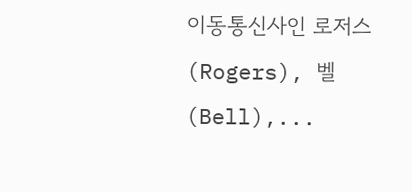이동통신사인 로저스(Rogers), 벨(Bell),...